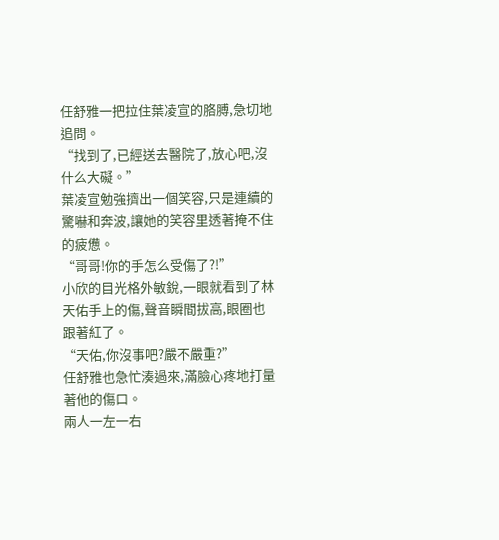任舒雅一把拉住葉凌宣的胳膊,急切地追問。
“找到了,已經送去醫院了,放心吧,沒什么大礙。”
葉凌宣勉強擠出一個笑容,只是連續的驚嚇和奔波,讓她的笑容里透著掩不住的疲憊。
“哥哥!你的手怎么受傷了?!”
小欣的目光格外敏銳,一眼就看到了林天佑手上的傷,聲音瞬間拔高,眼圈也跟著紅了。
“天佑,你沒事吧?嚴不嚴重?”
任舒雅也急忙湊過來,滿臉心疼地打量著他的傷口。
兩人一左一右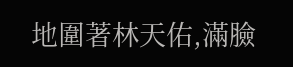地圍著林天佑,滿臉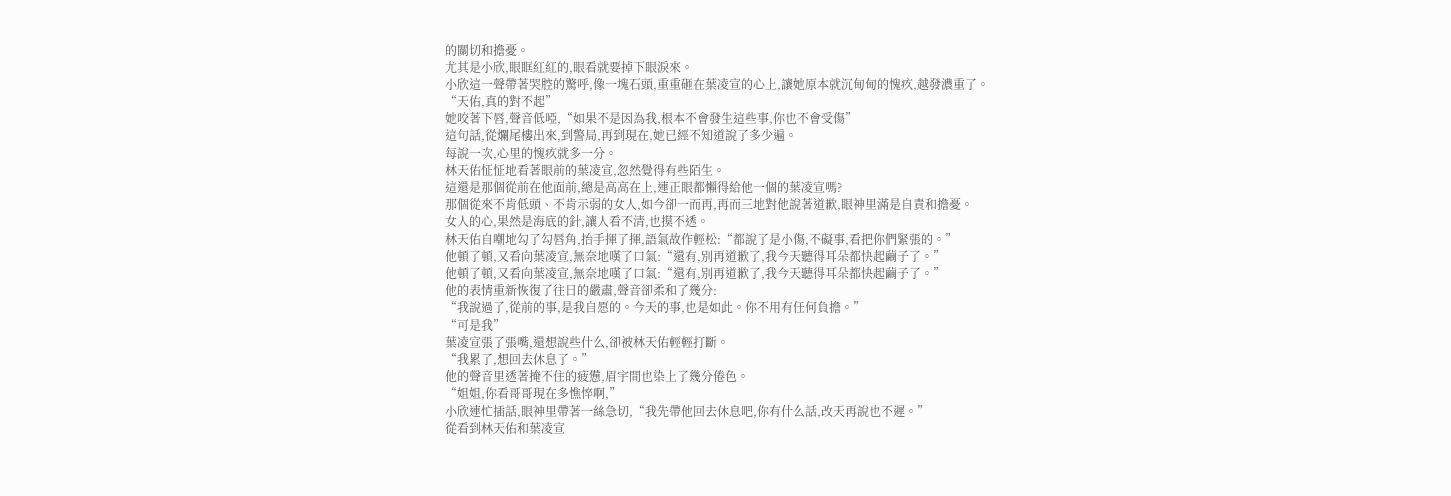的關切和擔憂。
尤其是小欣,眼眶紅紅的,眼看就要掉下眼淚來。
小欣這一聲帶著哭腔的驚呼,像一塊石頭,重重砸在葉凌宣的心上,讓她原本就沉甸甸的愧疚,越發濃重了。
“天佑,真的對不起”
她咬著下唇,聲音低啞,“如果不是因為我,根本不會發生這些事,你也不會受傷”
這句話,從爛尾樓出來,到警局,再到現在,她已經不知道說了多少遍。
每說一次,心里的愧疚就多一分。
林天佑怔怔地看著眼前的葉凌宣,忽然覺得有些陌生。
這還是那個從前在他面前,總是高高在上,連正眼都懶得給他一個的葉凌宣嗎?
那個從來不肯低頭、不肯示弱的女人,如今卻一而再,再而三地對他說著道歉,眼神里滿是自責和擔憂。
女人的心,果然是海底的針,讓人看不清,也摸不透。
林天佑自嘲地勾了勾唇角,抬手揮了揮,語氣故作輕松:“都說了是小傷,不礙事,看把你們緊張的。”
他頓了頓,又看向葉凌宣,無奈地嘆了口氣:“還有,別再道歉了,我今天聽得耳朵都快起繭子了。”
他頓了頓,又看向葉凌宣,無奈地嘆了口氣:“還有,別再道歉了,我今天聽得耳朵都快起繭子了。”
他的表情重新恢復了往日的嚴肅,聲音卻柔和了幾分:
“我說過了,從前的事,是我自愿的。今天的事,也是如此。你不用有任何負擔。”
“可是我”
葉凌宣張了張嘴,還想說些什么,卻被林天佑輕輕打斷。
“我累了,想回去休息了。”
他的聲音里透著掩不住的疲憊,眉宇間也染上了幾分倦色。
“姐姐,你看哥哥現在多憔悴啊,”
小欣連忙插話,眼神里帶著一絲急切,“我先帶他回去休息吧,你有什么話,改天再說也不遲。”
從看到林天佑和葉凌宣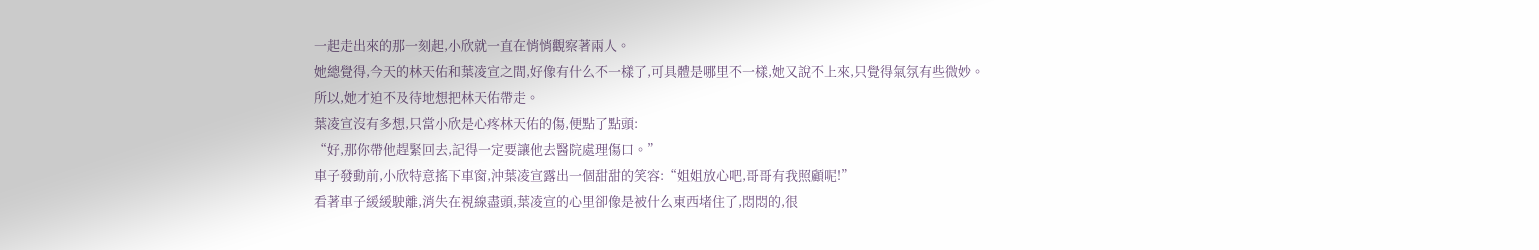一起走出來的那一刻起,小欣就一直在悄悄觀察著兩人。
她總覺得,今天的林天佑和葉凌宣之間,好像有什么不一樣了,可具體是哪里不一樣,她又說不上來,只覺得氣氛有些微妙。
所以,她才迫不及待地想把林天佑帶走。
葉凌宣沒有多想,只當小欣是心疼林天佑的傷,便點了點頭:
“好,那你帶他趕緊回去,記得一定要讓他去醫院處理傷口。”
車子發動前,小欣特意搖下車窗,沖葉凌宣露出一個甜甜的笑容:“姐姐放心吧,哥哥有我照顧呢!”
看著車子緩緩駛離,消失在視線盡頭,葉凌宣的心里卻像是被什么東西堵住了,悶悶的,很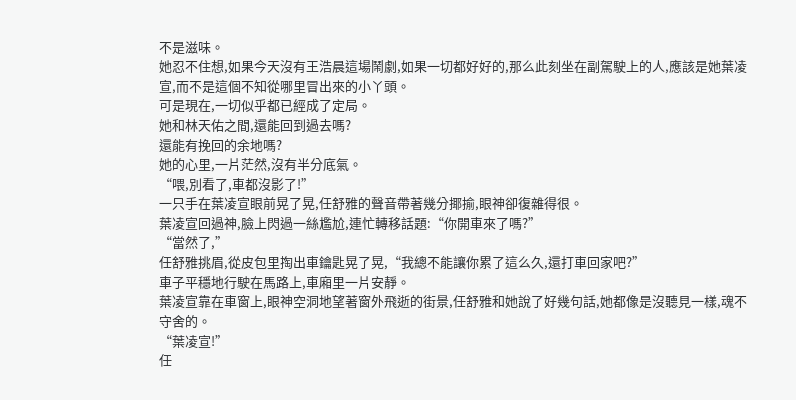不是滋味。
她忍不住想,如果今天沒有王浩晨這場鬧劇,如果一切都好好的,那么此刻坐在副駕駛上的人,應該是她葉凌宣,而不是這個不知從哪里冒出來的小丫頭。
可是現在,一切似乎都已經成了定局。
她和林天佑之間,還能回到過去嗎?
還能有挽回的余地嗎?
她的心里,一片茫然,沒有半分底氣。
“喂,別看了,車都沒影了!”
一只手在葉凌宣眼前晃了晃,任舒雅的聲音帶著幾分揶揄,眼神卻復雜得很。
葉凌宣回過神,臉上閃過一絲尷尬,連忙轉移話題:“你開車來了嗎?”
“當然了,”
任舒雅挑眉,從皮包里掏出車鑰匙晃了晃,“我總不能讓你累了這么久,還打車回家吧?”
車子平穩地行駛在馬路上,車廂里一片安靜。
葉凌宣靠在車窗上,眼神空洞地望著窗外飛逝的街景,任舒雅和她說了好幾句話,她都像是沒聽見一樣,魂不守舍的。
“葉凌宣!”
任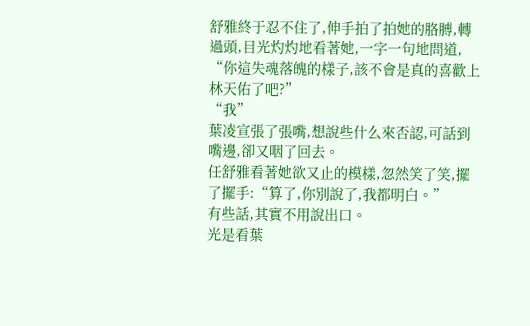舒雅終于忍不住了,伸手拍了拍她的胳膊,轉過頭,目光灼灼地看著她,一字一句地問道,
“你這失魂落魄的樣子,該不會是真的喜歡上林天佑了吧?”
“我”
葉凌宣張了張嘴,想說些什么來否認,可話到嘴邊,卻又咽了回去。
任舒雅看著她欲又止的模樣,忽然笑了笑,擺了擺手:“算了,你別說了,我都明白。”
有些話,其實不用說出口。
光是看葉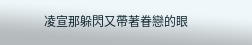凌宣那躲閃又帶著眷戀的眼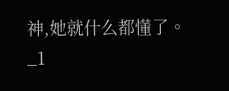神,她就什么都懂了。
_1